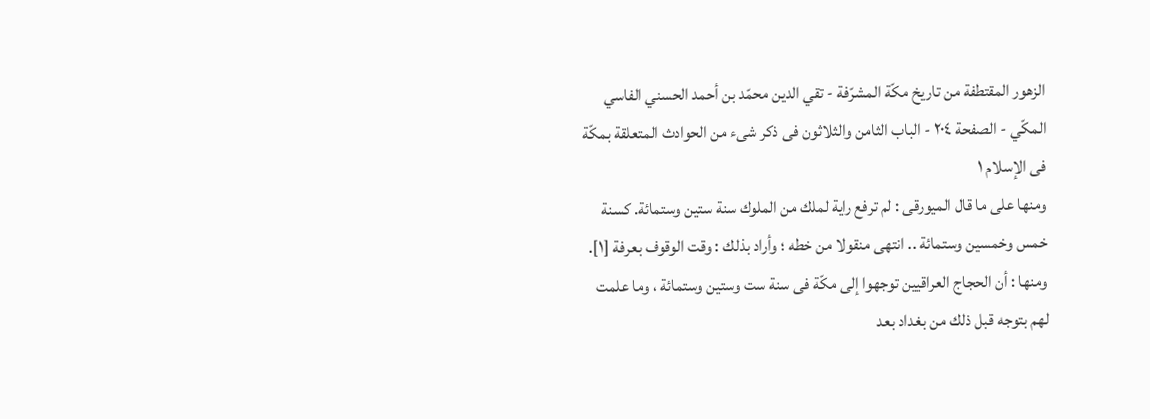الزهور المقتطفة من تاريخ مكّة المشرّفة - تقي الدين محمّد بن أحمد الحسني الفاسي المكّي - الصفحة ٢٠٤ - الباب الثامن والثلاثون فى ذكر شىء من الحوادث المتعلقة بمكّة فى الإسلام ١
ومنها على ما قال الميورقى : لم ترفع راية لملك من الملوك سنة ستين وستمائة. كسنة خمس وخمسين وستمائة .. انتهى منقولا من خطه ؛ وأراد بذلك : وقت الوقوف بعرفة [١].
ومنها : أن الحجاج العراقيين توجهوا إلى مكّة فى سنة ست وستين وستمائة ، وما علمت لهم بتوجه قبل ذلك من بغداد بعد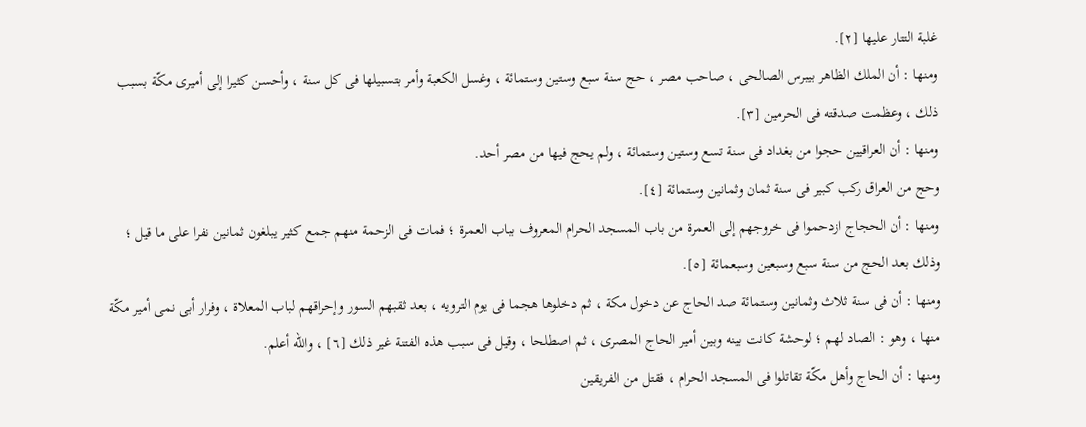غلبة التتار عليها [٢].
ومنها : أن الملك الظاهر بيبرس الصالحى ، صاحب مصر ، حج سنة سبع وستين وستمائة ، وغسل الكعبة وأمر بتسبيلها فى كل سنة ، وأحسن كثيرا إلى أميرى مكّة بسبب ذلك ، وعظمت صدقته فى الحرمين [٣].
ومنها : أن العراقيين حجوا من بغداد فى سنة تسع وستين وستمائة ، ولم يحج فيها من مصر أحد.
وحج من العراق ركب كبير فى سنة ثمان وثمانين وستمائة [٤].
ومنها : أن الحجاج ازدحموا فى خروجهم إلى العمرة من باب المسجد الحرام المعروف بباب العمرة ؛ فمات فى الزحمة منهم جمع كثير يبلغون ثمانين نفرا على ما قيل ؛ وذلك بعد الحج من سنة سبع وسبعين وسبعمائة [٥].
ومنها : أن فى سنة ثلاث وثمانين وستمائة صد الحاج عن دخول مكة ، ثم دخلوها هجما فى يوم الترويه ، بعد ثقبهم السور وإحراقهم لباب المعلاة ، وفرار أبى نمى أمير مكّة منها ، وهو : الصاد لهم ؛ لوحشة كانت بينه وبين أمير الحاج المصرى ، ثم اصطلحا ، وقيل فى سبب هذه الفتنة غير ذلك [٦] ، والله أعلم.
ومنها : أن الحاج وأهل مكّة تقاتلوا فى المسجد الحرام ، فقتل من الفريقين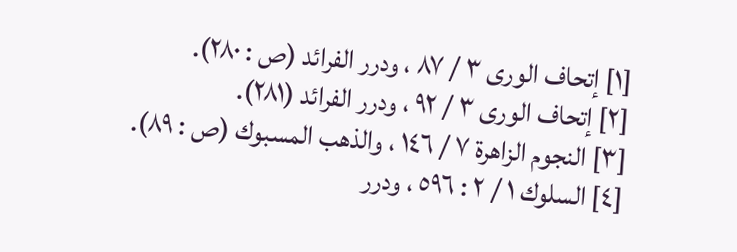[١] إتحاف الورى ٣ / ٨٧ ، ودرر الفرائد (ص : ٢٨٠).
[٢] إتحاف الورى ٣ / ٩٢ ، ودرر الفرائد (٢٨١).
[٣] النجوم الزاهرة ٧ / ١٤٦ ، والذهب المسبوك (ص : ٨٩).
[٤] السلوك ١ / ٢ : ٥٩٦ ، ودرر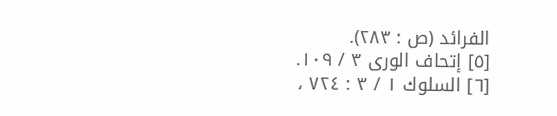الفرائد (ص : ٢٨٣).
[٥] إتحاف الورى ٣ / ١٠٩.
[٦] السلوك ١ / ٣ : ٧٢٤ ،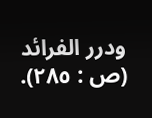ودرر الفرائد (ص : ٢٨٥).